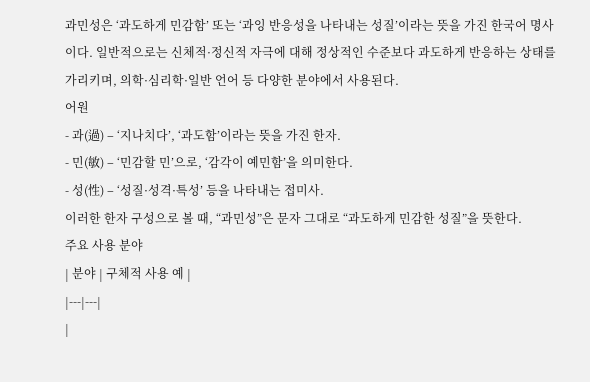과민성은 ‘과도하게 민감함’ 또는 ‘과잉 반응성을 나타내는 성질’이라는 뜻을 가진 한국어 명사이다. 일반적으로는 신체적·정신적 자극에 대해 정상적인 수준보다 과도하게 반응하는 상태를 가리키며, 의학·심리학·일반 언어 등 다양한 분야에서 사용된다.
어원
- 과(過) – ‘지나치다’, ‘과도함’이라는 뜻을 가진 한자.
- 민(敏) – ‘민감할 민’으로, ‘감각이 예민함’을 의미한다.
- 성(性) – ‘성질·성격·특성’ 등을 나타내는 접미사.
이러한 한자 구성으로 볼 때, “과민성”은 문자 그대로 “과도하게 민감한 성질”을 뜻한다.
주요 사용 분야
| 분야 | 구체적 사용 예 |
|---|---|
|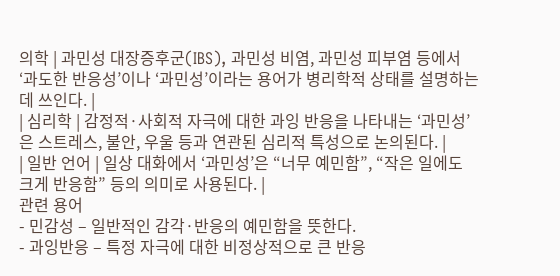의학 | 과민성 대장증후군(IBS), 과민성 비염, 과민성 피부염 등에서 ‘과도한 반응성’이나 ‘과민성’이라는 용어가 병리학적 상태를 설명하는 데 쓰인다. |
| 심리학 | 감정적·사회적 자극에 대한 과잉 반응을 나타내는 ‘과민성’은 스트레스, 불안, 우울 등과 연관된 심리적 특성으로 논의된다. |
| 일반 언어 | 일상 대화에서 ‘과민성’은 “너무 예민함”, “작은 일에도 크게 반응함” 등의 의미로 사용된다. |
관련 용어
- 민감성 – 일반적인 감각·반응의 예민함을 뜻한다.
- 과잉반응 – 특정 자극에 대한 비정상적으로 큰 반응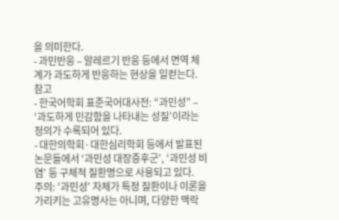을 의미한다.
- 과민반응 – 알레르기 반응 등에서 면역 체계가 과도하게 반응하는 현상을 일컫는다.
참고
- 한국어학회 표준국어대사전: “과민성” – ‘과도하게 민감함을 나타내는 성질’이라는 정의가 수록되어 있다.
- 대한의학회·대한심리학회 등에서 발표된 논문들에서 ‘과민성 대장증후군’, ‘과민성 비염’ 등 구체적 질환명으로 사용되고 있다.
주의: ‘과민성’ 자체가 특정 질환이나 이론을 가리키는 고유명사는 아니며, 다양한 맥락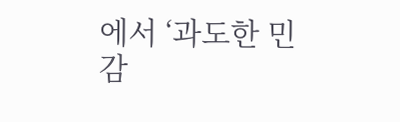에서 ‘과도한 민감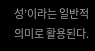성’이라는 일반적 의미로 활용된다.